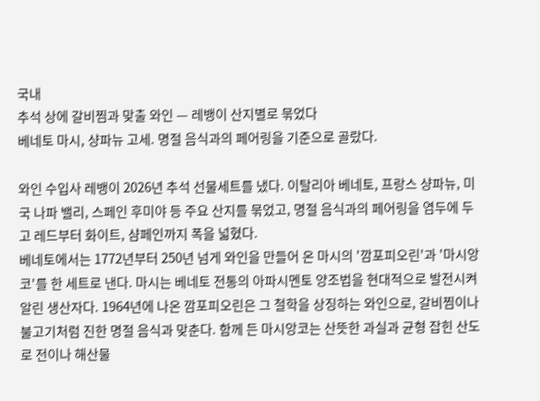국내
추석 상에 갈비찜과 맞출 와인 — 레뱅이 산지별로 묶었다
베네토 마시, 샹파뉴 고세. 명절 음식과의 페어링을 기준으로 골랐다.

와인 수입사 레뱅이 2026년 추석 선물세트를 냈다. 이탈리아 베네토, 프랑스 샹파뉴, 미국 나파 밸리, 스페인 후미야 등 주요 산지를 묶었고, 명절 음식과의 페어링을 염두에 두고 레드부터 화이트, 샴페인까지 폭을 넓혔다.
베네토에서는 1772년부터 250년 넘게 와인을 만들어 온 마시의 '깜포피오린'과 '마시앙코'를 한 세트로 낸다. 마시는 베네토 전통의 아파시멘토 양조법을 현대적으로 발전시켜 알린 생산자다. 1964년에 나온 깜포피오린은 그 철학을 상징하는 와인으로, 갈비찜이나 불고기처럼 진한 명절 음식과 맞춘다. 함께 든 마시앙코는 산뜻한 과실과 균형 잡힌 산도로 전이나 해산물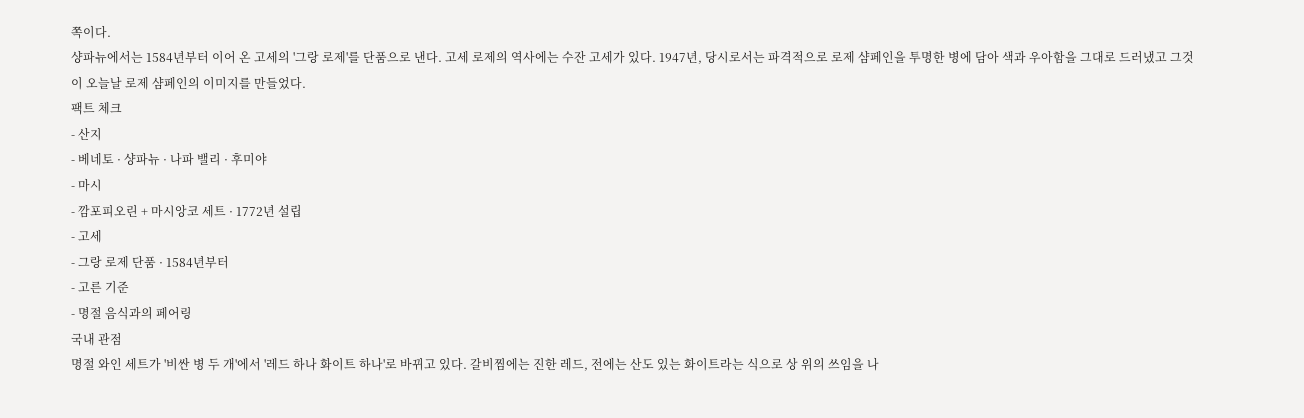쪽이다.
샹파뉴에서는 1584년부터 이어 온 고세의 '그랑 로제'를 단품으로 낸다. 고세 로제의 역사에는 수잔 고세가 있다. 1947년, 당시로서는 파격적으로 로제 샴페인을 투명한 병에 담아 색과 우아함을 그대로 드러냈고 그것이 오늘날 로제 샴페인의 이미지를 만들었다.
팩트 체크
- 산지
- 베네토 · 샹파뉴 · 나파 밸리 · 후미야
- 마시
- 깜포피오린 + 마시앙코 세트 · 1772년 설립
- 고세
- 그랑 로제 단품 · 1584년부터
- 고른 기준
- 명절 음식과의 페어링
국내 관점
명절 와인 세트가 '비싼 병 두 개'에서 '레드 하나 화이트 하나'로 바뀌고 있다. 갈비찜에는 진한 레드, 전에는 산도 있는 화이트라는 식으로 상 위의 쓰임을 나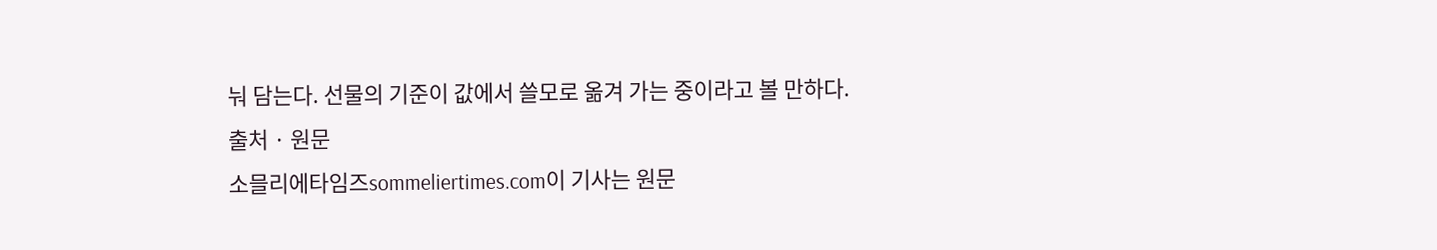눠 담는다. 선물의 기준이 값에서 쓸모로 옮겨 가는 중이라고 볼 만하다.
출처 · 원문
소믈리에타임즈sommeliertimes.com이 기사는 원문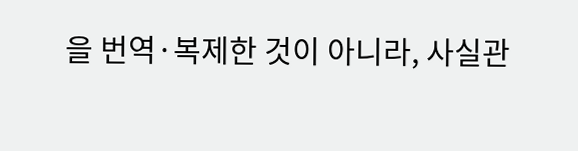을 번역·복제한 것이 아니라, 사실관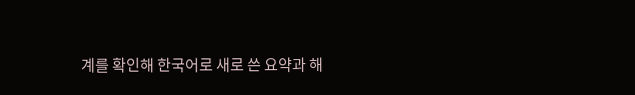계를 확인해 한국어로 새로 쓴 요약과 해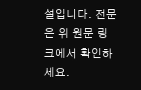설입니다. 전문은 위 원문 링크에서 확인하세요.